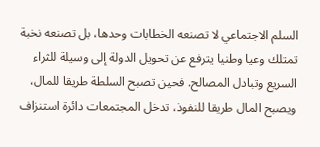السلم الاجتماعي لا تصنعه الخطابات وحدها، بل تصنعه نخبة تمتلك وعيا وطنيا يترفع عن تحويل الدولة إلى وسيلة للثراء السريع وتبادل المصالح. فحين تصبح السلطة طريقا للمال، ويصبح المال طريقا للنفوذ، تدخل المجتمعات دائرة استنزاف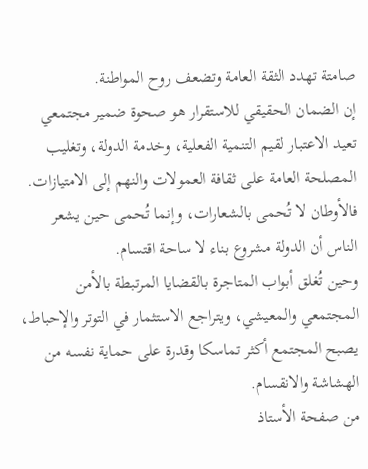صامتة تهدد الثقة العامة وتضعف روح المواطنة.
إن الضمان الحقيقي للاستقرار هو صحوة ضمير مجتمعي تعيد الاعتبار لقيم التنمية الفعلية، وخدمة الدولة، وتغليب المصلحة العامة على ثقافة العمولات والنهم إلى الامتيازات. فالأوطان لا تُحمى بالشعارات، وإنما تُحمى حين يشعر الناس أن الدولة مشروع بناء لا ساحة اقتسام.
وحين تُغلق أبواب المتاجرة بالقضايا المرتبطة بالأمن المجتمعي والمعيشي، ويتراجع الاستثمار في التوتر والإحباط، يصبح المجتمع أكثر تماسكا وقدرة على حماية نفسه من الهشاشة والانقسام.
من صفحة الأستاذ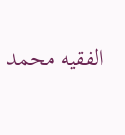الفقيه محمد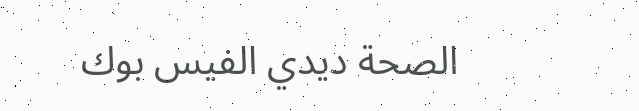الصحة ديدي الفيس بوك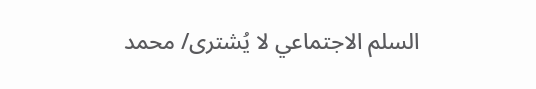السلم الاجتماعي لا يُشترى/ محمد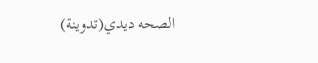الصحه ديدي(تدوينة)